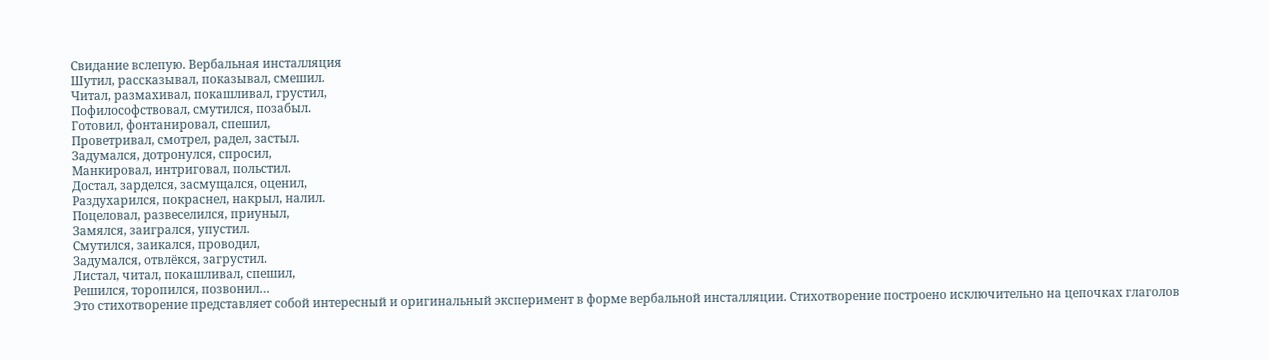Свидание вслепую. Вербальная инсталляция
Шутил, рассказывал, показывал, смешил.
Читал, размахивал, покашливал, грустил,
Пофилософствовал, смутился, позабыл.
Готовил, фонтанировал, спешил,
Проветривал, смотрел, радел, застыл.
Задумался, дотронулся, спросил,
Манкировал, интриговал, польстил.
Достал, зарделся, засмущался, оценил,
Раздухарился, покраснел, накрыл, налил.
Поцеловал, развеселился, приуныл,
Замялся, заигрался, упустил.
Смутился, заикался, проводил,
Задумался, отвлёкся, загрустил.
Листал, читал, покашливал, спешил,
Решился, торопился, позвонил…
Это стихотворение представляет собой интересный и оригинальный эксперимент в форме вербальной инсталляции. Стихотворение построено исключительно на цепочках глаголов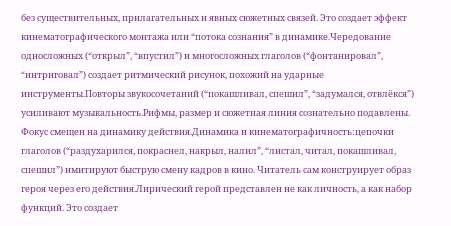без существительных, прилагательных и явных сюжетных связей. Это создает эффект кинематографического монтажа или “потока сознания” в динамике.Чередование односложных (“открыл”, “впустил”) и многосложных глаголов (“фонтанировал”, “интриговал”) создает ритмический рисунок, похожий на ударные инструменты.Повторы звукосочетаний (“покашливал, спешил”, “задумался, отвлёкся”) усиливают музыкальность.Рифмы, размер и сюжетная линия сознательно подавлены. Фокус смещен на динамику действия.Динамика и кинематографичность:цепочки глаголов (“раздухарился, покраснел, накрыл, налил”, “листал, читал, покашливал, спешил”) имитируют быструю смену кадров в кино. Читатель сам конструирует образ героя через его действия.Лирический герой представлен не как личность, а как набор функций. Это создает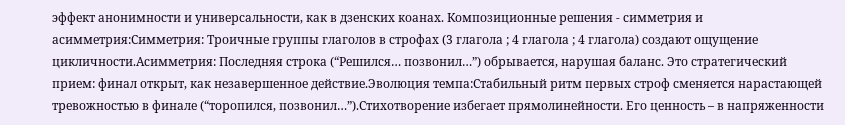эффект анонимности и универсальности, как в дзенских коанах. Композиционные решения - симметрия и асимметрия:Симметрия: Троичные группы глаголов в строфах (3 глагола ; 4 глагола ; 4 глагола) создают ощущение цикличности.Асимметрия: Последняя строка (“Решился… позвонил…”) обрывается, нарушая баланс. Это стратегический прием: финал открыт, как незавершенное действие.Эволюция темпа:Стабильный ритм первых строф сменяется нарастающей тревожностью в финале (“торопился, позвонил…”).Стихотворение избегает прямолинейности. Его ценность – в напряженности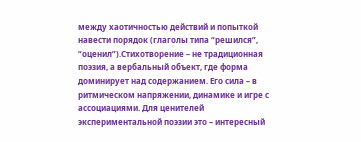между хаотичностью действий и попыткой навести порядок (глаголы типа “решился”, “оценил”).Стихотворение – не традиционная поэзия, а вербальный объект, где форма доминирует над содержанием. Его сила – в ритмическом напряжении, динамике и игре с ассоциациями. Для ценителей экспериментальной поэзии это – интересный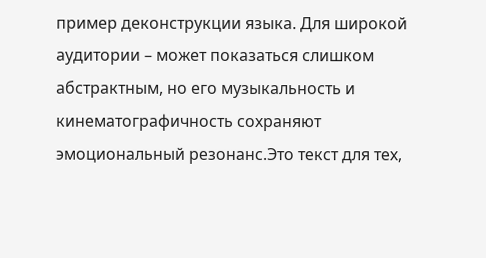пример деконструкции языка. Для широкой аудитории – может показаться слишком абстрактным, но его музыкальность и кинематографичность сохраняют эмоциональный резонанс.Это текст для тех,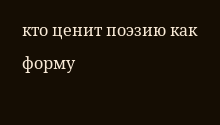кто ценит поэзию как форму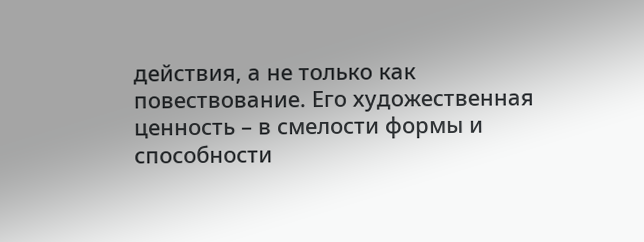действия, а не только как повествование. Его художественная ценность – в смелости формы и способности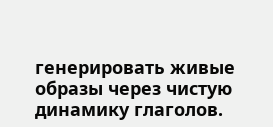генерировать живые образы через чистую динамику глаголов.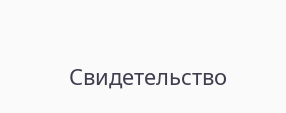Свидетельство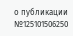о публикации №125101506250